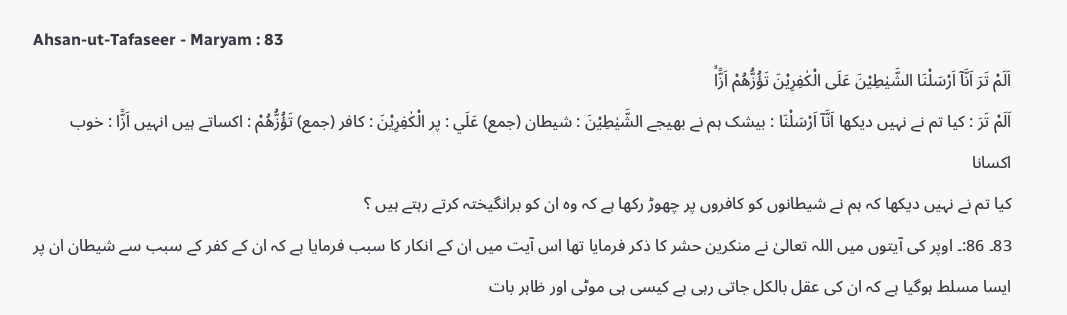Ahsan-ut-Tafaseer - Maryam : 83
اَلَمْ تَرَ اَنَّاۤ اَرْسَلْنَا الشَّیٰطِیْنَ عَلَى الْكٰفِرِیْنَ تَؤُزُّهُمْ اَزًّاۙ
اَلَمْ تَرَ : کیا تم نے نہیں دیکھا اَنَّآ اَرْسَلْنَا : بیشک ہم نے بھیجے الشَّيٰطِيْنَ : شیطان (جمع) عَلَي : پر الْكٰفِرِيْنَ : کافر (جمع) تَؤُزُّهُمْ : اکساتے ہیں انہیں اَزًّا : خوب اکسانا
کیا تم نے نہیں دیکھا کہ ہم نے شیطانوں کو کافروں پر چھوڑ رکھا ہے کہ وہ ان کو برانگیختہ کرتے رہتے ہیں ؟
83۔ 86:۔ اوپر کی آیتوں میں اللہ تعالیٰ نے منکرین حشر کا ذکر فرمایا تھا اس آیت میں ان کے انکار کا سبب فرمایا ہے کہ ان کے کفر کے سبب سے شیطان ان پر ایسا مسلط ہوگیا ہے کہ ان کی عقل بالکل جاتی رہی ہے کیسی ہی موٹی اور ظاہر بات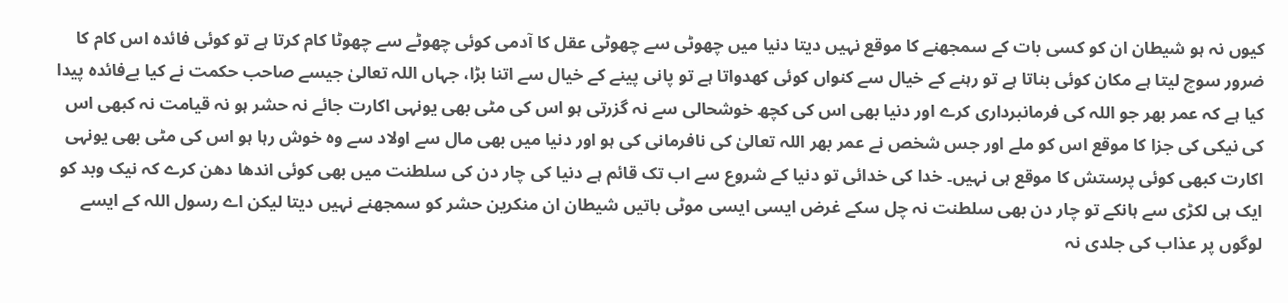کیوں نہ ہو شیطان ان کو کسی بات کے سمجھنے کا موقع نہیں دیتا دنیا میں چھوٹی سے چھوٹی عقل کا آدمی کوئی چھوٹے سے چھوٹا کام کرتا ہے تو کوئی فائدہ اس کام کا ضرور سوچ لیتا ہے مکان کوئی بناتا ہے تو رہنے کے خیال سے کنواں کوئی کھدواتا ہے تو پانی پینے کے خیال سے اتنا بڑا، جہاں اللہ تعالیٰ جیسے صاحب حکمت نے کیا بےفائدہ پیدا کیا ہے کہ عمر بھر جو اللہ کی فرمانبرداری کرے اور دنیا بھی اس کی کچھ خوشحالی سے نہ گزرتی ہو اس کی مٹی بھی یونہی اکارت جائے نہ حشر ہو نہ قیامت نہ کبھی اس کی نیکی کی جزا کا موقع اس کو ملے اور جس شخص نے عمر بھر اللہ تعالیٰ کی نافرمانی کی ہو اور دنیا میں بھی مال سے اولاد سے وہ خوش رہا ہو اس کی مٹی بھی یونہی اکارت کبھی کوئی پرستش کا موقع ہی نہیں۔ خدا کی خدائی تو دنیا کے شروع سے اب تک قائم ہے دنیا کی چار دن کی سلطنت میں بھی کوئی اندھا دھن کرے کہ نیک وبد کو ایک ہی لکڑی سے ہانکے تو چار دن بھی سلطنت نہ چل سکے غرض ایسی ایسی موٹی باتیں شیطان ان منکرین حشر کو سمجھنے نہیں دیتا لیکن اے رسول اللہ کے ایسے لوگوں پر عذاب کی جلدی نہ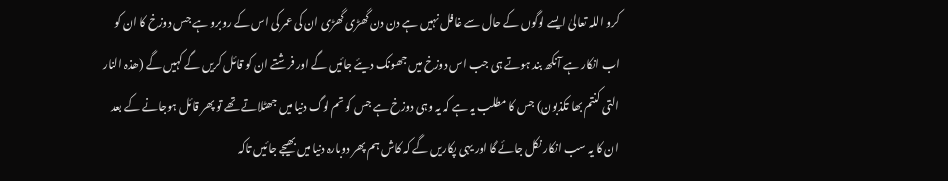کرو اللہ تعالیٰ ایسے لوگوں کے حال سے غافل نہیں ہے دن دن گھڑی گھڑی ان کی عمر کی اس کے روبرو ہے جس دوزخ کا ان کو اب انکار ہے آنکھ بند ہوتے ہی جب اس دوزخ میں جھونک دیئے جائیں گے اور فرشتے ان کو قائل کریں گے کہیں گے (ھذہ النار التی کنتم بھا تکذبون) جس کا مطلب یہ ہے کہ یہ وہی دوزخ ہے جس کو تم لوگ دنیا میں جھٹلاتے تھے تو پھر قائل ہوجانے کے بعد ان کا یہ سب انکار نکل جائے گا اور یہی پکاریں گے کہ کاش ہم پھر دوبارہ دنیا میں بھیجے جائیں تاکہ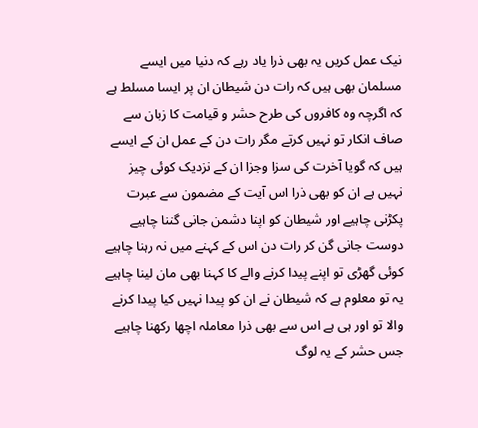نیک عمل کریں یہ بھی ذرا یاد رہے کہ دنیا میں ایسے مسلمان بھی ہیں کہ رات دن شیطان ان پر ایسا مسلط ہے کہ اگرچہ وہ کافروں کی طرح حشر و قیامت کا زبان سے صاف انکار تو نہیں کرتے مگر رات دن کے عمل ان کے ایسے ہیں کہ گویا آخرت کی سزا وجزا ان کے نزدیک کوئی چیز نہیں ہے ان کو بھی ذرا اس آیت کے مضمون سے عبرت پکڑنی چاہیے اور شیطان کو اپنا دشمن جانی گننا چاہیے دوست جانی گن کر رات دن اس کے کہنے میں نہ رہنا چاہیے کوئی گھڑی تو اپنے پیدا کرنے والے کا کہنا بھی مان لینا چاہیے یہ تو معلوم ہے کہ شیطان نے ان کو پیدا نہیں کیا پیدا کرنے والا تو اور ہی ہے اس سے بھی ذرا معاملہ اچھا رکھنا چاہیے جس حشر کے یہ لوگ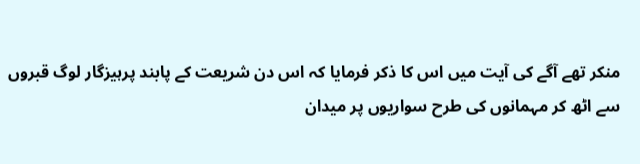منکر تھے آگے کی آیت میں اس کا ذکر فرمایا کہ اس دن شریعت کے پابند پرہیزگار لوگ قبروں سے اٹھ کر مہمانوں کی طرح سواریوں پر میدان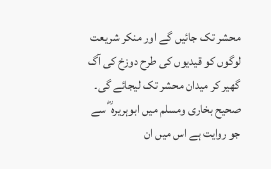محشر تک جائیں گے اور منکر شریعت لوگوں کو قیدیوں کی طرح دوزخ کی آگ گھیر کر میدان محشر تک لیجائے گی۔ صحیح بخاری ومسلم میں ابوہریرہ ؓ سے جو روایت ہے اس میں ان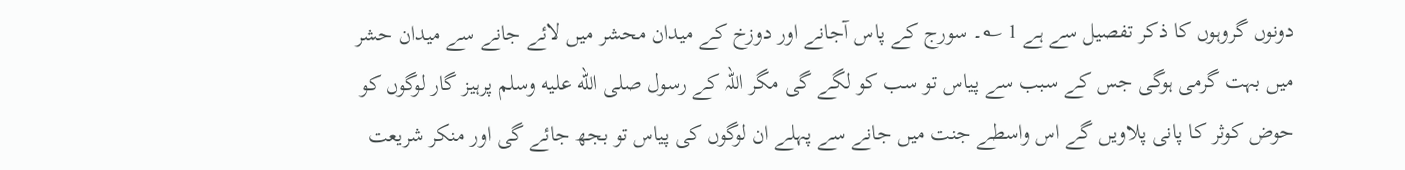دونوں گروہوں کا ذکر تفصیل سے ہے 1 ؎۔ سورج کے پاس آجانے اور دوزخ کے میدان محشر میں لائے جانے سے میدان حشر میں بہت گرمی ہوگی جس کے سبب سے پیاس تو سب کو لگے گی مگر اللہ کے رسول صلى الله عليه وسلم پرہیز گار لوگوں کو حوض کوثر کا پانی پلاویں گے اس واسطے جنت میں جانے سے پہلے ان لوگوں کی پیاس تو بجھ جائے گی اور منکر شریعت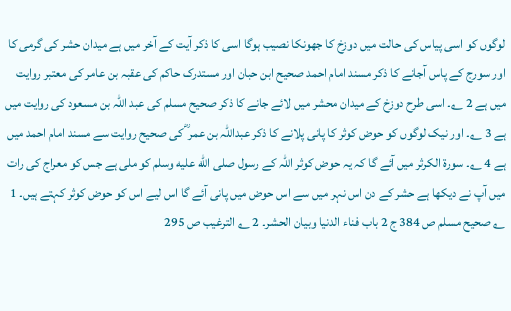لوگوں کو اسی پیاس کی حالت میں دوزخ کا جھونکا نصیب ہوگا اسی کا ذکر آیت کے آخر میں ہے میدان حشر کی گرمی کا اور سورج کے پاس آجانے کا ذکر مسند امام احمد صحیح ابن حبان اور مستدرک حاکم کی عقبہ بن عامر کی معتبر روایت میں ہے 2 ؎۔ اسی طرح دوزخ کے میدان محشر میں لائے جانے کا ذکر صحیح مسلم کی عبد اللہ بن مسعود کی روایت میں ہے 3 ؎۔ اور نیک لوگوں کو حوض کوثر کا پانی پلانے کا ذکر عبداللہ بن عمر ؓ کی صحیح روایت سے مسند امام احمد میں ہے 4 ؎۔ سورة الکرثر میں آئے گا کہ یہ حوض کوثر اللہ کے رسول صلى الله عليه وسلم کو ملی ہے جس کو معراج کی رات میں آپ نے دیکھا ہے حشر کے دن اس نہر میں سے اس حوض میں پانی آئے گا اس لیے اس کو حوض کوثر کہتے ہیں۔ 1 ؎ صحیح مسلم ص 384 ج 2 باب فناء الدنیا وبیان الحشر۔ 2 ؎ الترغیب ص 295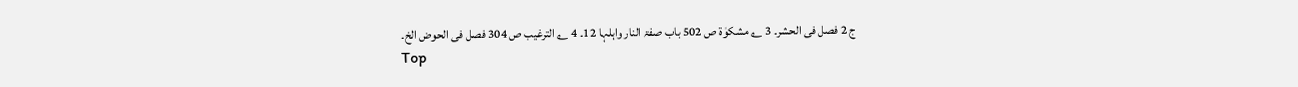ج 2 فصل فی الحشر۔ 3 ؎ مشکوٰۃ ص 502 باب صفۃ النار واہلہا 12۔ 4 ؎ الترغیب ص 304 فصل فی الحوض الخ۔
Top